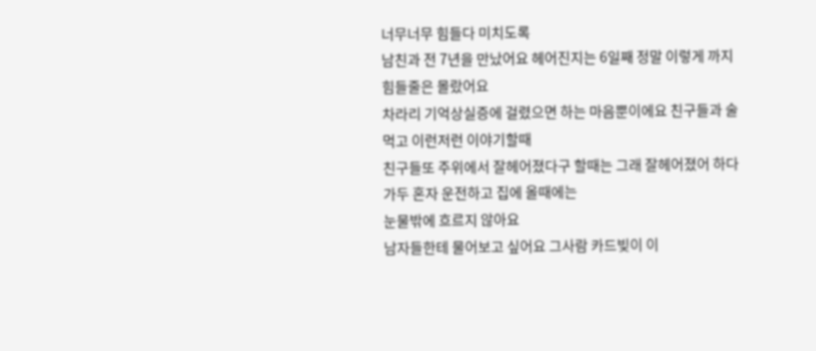너무너무 힘들다 미치도록
남친과 전 7년을 만났어요 헤어진지는 6일째 정말 이렇게 까지 힘들줄은 몰랐어요
차라리 기억상실증에 걸렸으면 하는 마음뿐이에요 친구들과 술먹고 이런저런 이야기할때
친구들또 주위에서 잘헤어졌다구 할때는 그래 잘헤어졌어 하다가두 혼자 운전하고 집에 올때에는
눈물밖에 흐르지 않아요
남자들한테 물어보고 싶어요 그사람 카드빚이 이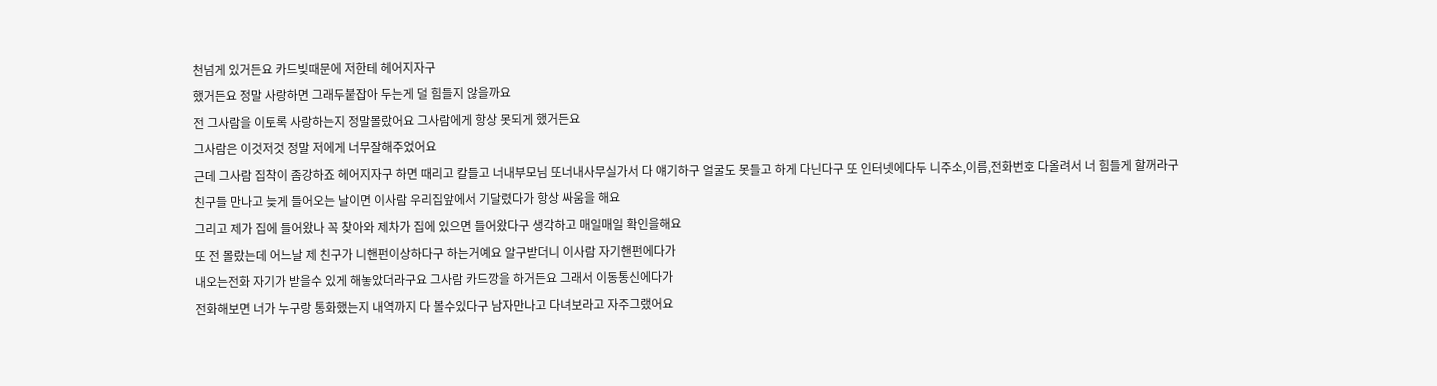천넘게 있거든요 카드빚때문에 저한테 헤어지자구
했거든요 정말 사랑하면 그래두붙잡아 두는게 덜 힘들지 않을까요
전 그사람을 이토록 사랑하는지 정말몰랐어요 그사람에게 항상 못되게 했거든요
그사람은 이것저것 정말 저에게 너무잘해주었어요
근데 그사람 집착이 좀강하죠 헤어지자구 하면 때리고 칼들고 너내부모님 또너내사무실가서 다 얘기하구 얼굴도 못들고 하게 다닌다구 또 인터넷에다두 니주소,이름,전화번호 다올려서 너 힘들게 할꺼라구
친구들 만나고 늦게 들어오는 날이면 이사람 우리집앞에서 기달렸다가 항상 싸움을 해요
그리고 제가 집에 들어왔나 꼭 찾아와 제차가 집에 있으면 들어왔다구 생각하고 매일매일 확인을해요
또 전 몰랐는데 어느날 제 친구가 니핸펀이상하다구 하는거예요 알구받더니 이사람 자기핸펀에다가
내오는전화 자기가 받을수 있게 해놓았더라구요 그사람 카드깡을 하거든요 그래서 이동통신에다가
전화해보면 너가 누구랑 통화했는지 내역까지 다 볼수있다구 남자만나고 다녀보라고 자주그랬어요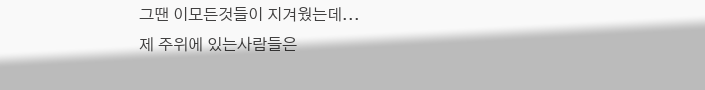그땐 이모든것들이 지겨웠는데...
제 주위에 있는사람들은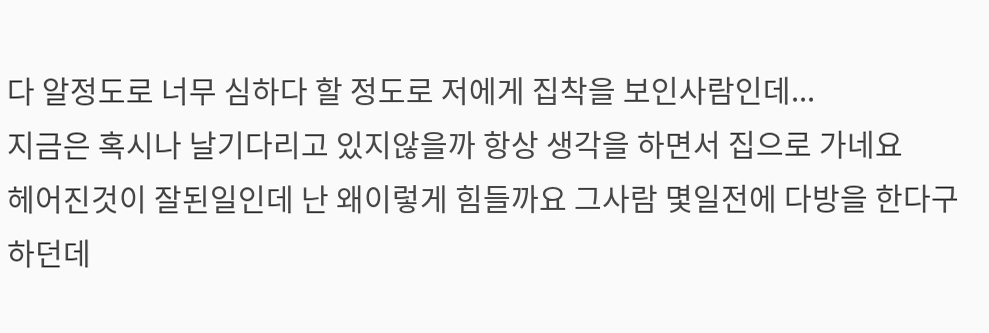다 알정도로 너무 심하다 할 정도로 저에게 집착을 보인사람인데...
지금은 혹시나 날기다리고 있지않을까 항상 생각을 하면서 집으로 가네요
헤어진것이 잘된일인데 난 왜이렇게 힘들까요 그사람 몇일전에 다방을 한다구 하던데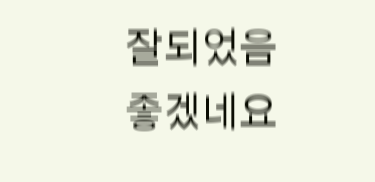잘되었음 좋겠네요